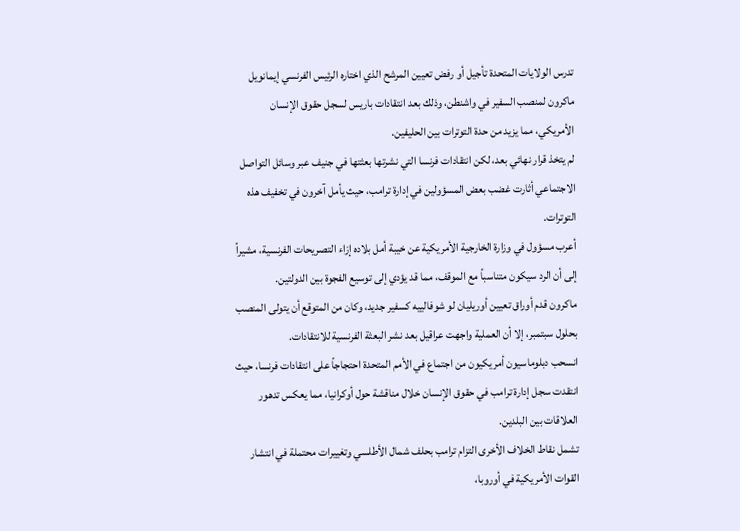تدرس الولايات المتحدة تأجيل أو رفض تعيين المرشح الذي اختاره الرئيس الفرنسي إيمانويل ماكرون لمنصب السفير في واشنطن، وذلك بعد انتقادات باريس لسجل حقوق الإنسان الأمريكي، مما يزيد من حدة التوترات بين الحليفين.
لم يتخذ قرار نهائي بعد، لكن انتقادات فرنسا التي نشرتها بعثتها في جنيف عبر وسائل التواصل الاجتماعي أثارت غضب بعض المسؤولين في إدارة ترامب، حيث يأمل آخرون في تخفيف هذه التوترات.
أعرب مسؤول في وزارة الخارجية الأمريكية عن خيبة أمل بلاده إزاء التصريحات الفرنسية، مشيراً إلى أن الرد سيكون متناسباً مع الموقف، مما قد يؤدي إلى توسيع الفجوة بين الدولتين.
ماكرون قدم أوراق تعيين أوريليان لو شوفالييه كسفير جديد، وكان من المتوقع أن يتولى المنصب بحلول سبتمبر، إلا أن العملية واجهت عراقيل بعد نشر البعثة الفرنسية للانتقادات.
انسحب دبلوماسيون أمريكيون من اجتماع في الأمم المتحدة احتجاجاً على انتقادات فرنسا، حيث انتقدت سجل إدارة ترامب في حقوق الإنسان خلال مناقشة حول أوكرانيا، مما يعكس تدهور العلاقات بين البلدين.
تشمل نقاط الخلاف الأخرى التزام ترامب بحلف شمال الأطلسي وتغييرات محتملة في انتشار القوات الأمريكية في أوروبا،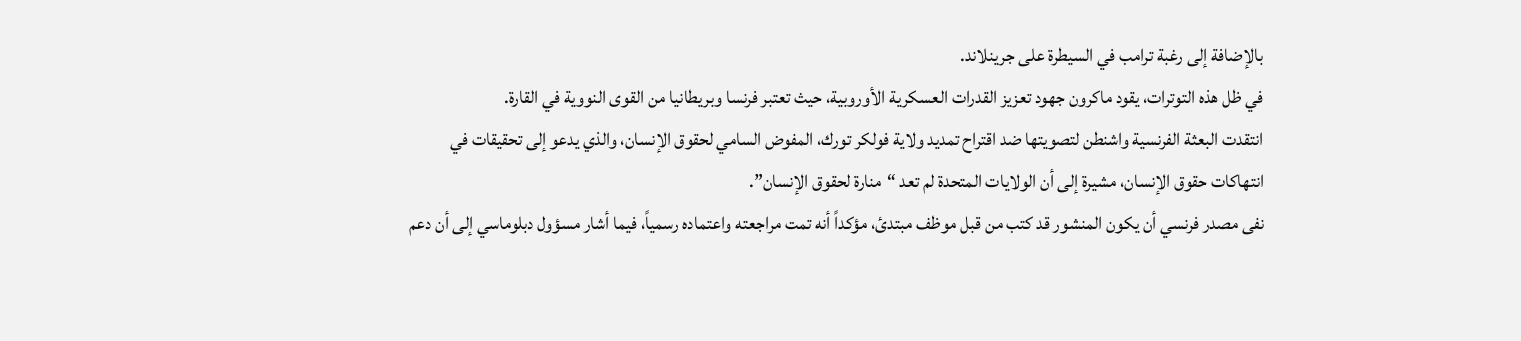بالإضافة إلى رغبة ترامب في السيطرة على جرينلاند.
في ظل هذه التوترات، يقود ماكرون جهود تعزيز القدرات العسكرية الأوروبية، حيث تعتبر فرنسا وبريطانيا من القوى النووية في القارة.
انتقدت البعثة الفرنسية واشنطن لتصويتها ضد اقتراح تمديد ولاية فولكر تورك، المفوض السامي لحقوق الإنسان، والذي يدعو إلى تحقيقات في انتهاكات حقوق الإنسان، مشيرة إلى أن الولايات المتحدة لم تعد “منارة لحقوق الإنسان”.
نفى مصدر فرنسي أن يكون المنشور قد كتب من قبل موظف مبتدئ، مؤكداً أنه تمت مراجعته واعتماده رسمياً، فيما أشار مسؤول دبلوماسي إلى أن دعم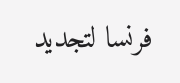فرنسا لتجديد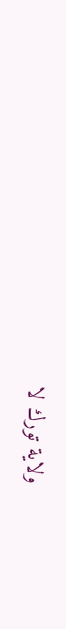ولاية تورك لا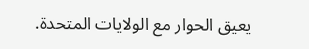يعيق الحوار مع الولايات المتحدة.